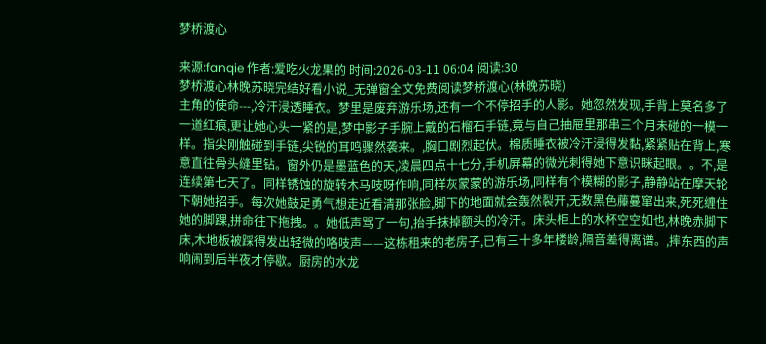梦桥渡心

来源:fanqie 作者:爱吃火龙果的 时间:2026-03-11 06:04 阅读:30
梦桥渡心林晚苏晓完结好看小说_无弹窗全文免费阅读梦桥渡心(林晚苏晓)
主角的使命---,冷汗浸透睡衣。梦里是废弃游乐场,还有一个不停招手的人影。她忽然发现,手背上莫名多了一道红痕,更让她心头一紧的是,梦中影子手腕上戴的石榴石手链,竟与自己抽屉里那串三个月未碰的一模一样。指尖刚触碰到手链,尖锐的耳鸣骤然袭来。,胸口剧烈起伏。棉质睡衣被冷汗浸得发黏,紧紧贴在背上,寒意直往骨头缝里钻。窗外仍是墨蓝色的天,凌晨四点十七分,手机屏幕的微光刺得她下意识眯起眼。。不,是连续第七天了。同样锈蚀的旋转木马吱呀作响,同样灰蒙蒙的游乐场,同样有个模糊的影子,静静站在摩天轮下朝她招手。每次她鼓足勇气想走近看清那张脸,脚下的地面就会轰然裂开,无数黑色藤蔓窜出来,死死缠住她的脚踝,拼命往下拖拽。。她低声骂了一句,抬手抹掉额头的冷汗。床头柜上的水杯空空如也,林晚赤脚下床,木地板被踩得发出轻微的咯吱声——这栋租来的老房子,已有三十多年楼龄,隔音差得离谱。,摔东西的声响闹到后半夜才停歇。厨房的水龙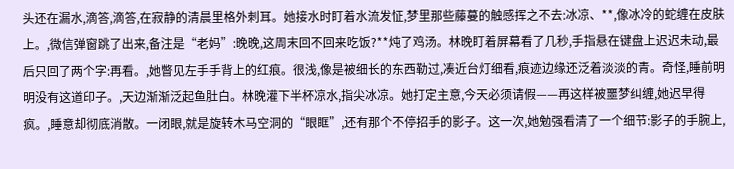头还在漏水,滴答,滴答,在寂静的清晨里格外刺耳。她接水时盯着水流发怔,梦里那些藤蔓的触感挥之不去:冰凉、**,像冰冷的蛇缠在皮肤上。,微信弹窗跳了出来,备注是“老妈”:晚晚,这周末回不回来吃饭?**炖了鸡汤。林晚盯着屏幕看了几秒,手指悬在键盘上迟迟未动,最后只回了两个字:再看。,她瞥见左手手背上的红痕。很浅,像是被细长的东西勒过,凑近台灯细看,痕迹边缘还泛着淡淡的青。奇怪,睡前明明没有这道印子。,天边渐渐泛起鱼肚白。林晚灌下半杯凉水,指尖冰凉。她打定主意,今天必须请假——再这样被噩梦纠缠,她迟早得疯。,睡意却彻底消散。一闭眼,就是旋转木马空洞的“眼眶”,还有那个不停招手的影子。这一次,她勉强看清了一个细节:影子的手腕上,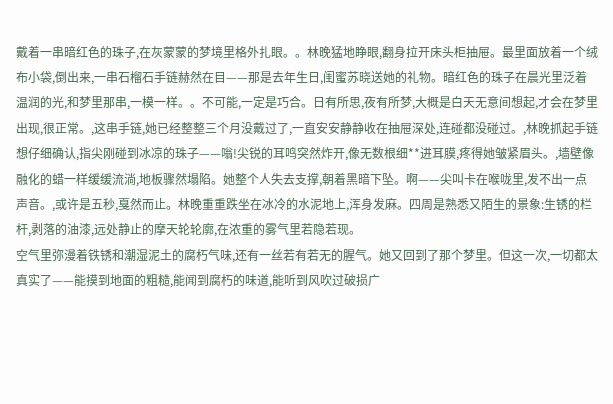戴着一串暗红色的珠子,在灰蒙蒙的梦境里格外扎眼。。林晚猛地睁眼,翻身拉开床头柜抽屉。最里面放着一个绒布小袋,倒出来,一串石榴石手链赫然在目——那是去年生日,闺蜜苏晓送她的礼物。暗红色的珠子在晨光里泛着温润的光,和梦里那串,一模一样。。不可能,一定是巧合。日有所思,夜有所梦,大概是白天无意间想起,才会在梦里出现,很正常。,这串手链,她已经整整三个月没戴过了,一直安安静静收在抽屉深处,连碰都没碰过。,林晚抓起手链想仔细确认,指尖刚碰到冰凉的珠子——嗡!尖锐的耳鸣突然炸开,像无数根细**进耳膜,疼得她皱紧眉头。,墙壁像融化的蜡一样缓缓流淌,地板骤然塌陷。她整个人失去支撑,朝着黑暗下坠。啊——尖叫卡在喉咙里,发不出一点声音。,或许是五秒,戛然而止。林晚重重跌坐在冰冷的水泥地上,浑身发麻。四周是熟悉又陌生的景象:生锈的栏杆,剥落的油漆,远处静止的摩天轮轮廓,在浓重的雾气里若隐若现。
空气里弥漫着铁锈和潮湿泥土的腐朽气味,还有一丝若有若无的腥气。她又回到了那个梦⾥。但这一次,一切都太真实了——能摸到地面的粗糙,能闻到腐朽的味道,能听到风吹过破损广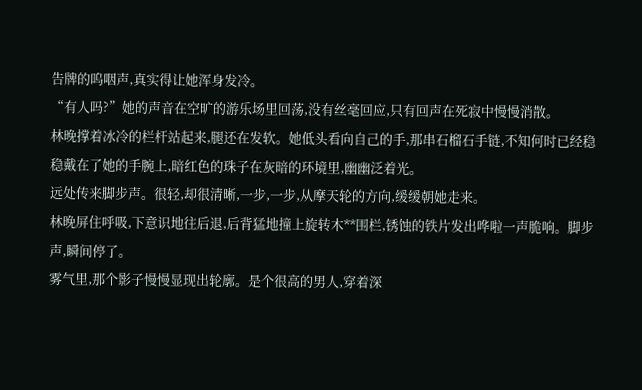告牌的呜咽声,真实得让她浑身发冷。
“有人吗?”她的声音在空旷的游乐场里回荡,没有丝毫回应,只有回声在死寂中慢慢消散。
林晚撑着冰冷的栏杆站起来,腿还在发软。她低头看向自己的手,那串石榴石手链,不知何时已经稳稳戴在了她的手腕上,暗红色的珠子在灰暗的环境里,幽幽泛着光。
远处传来脚步声。很轻,却很清晰,一步,一步,从摩天轮的方向,缓缓朝她走来。
林晚屏住呼吸,下意识地往后退,后背猛地撞上旋转木**围栏,锈蚀的铁片发出哗啦一声脆响。脚步声,瞬间停了。
雾气里,那个影子慢慢显现出轮廓。是个很高的男人,穿着深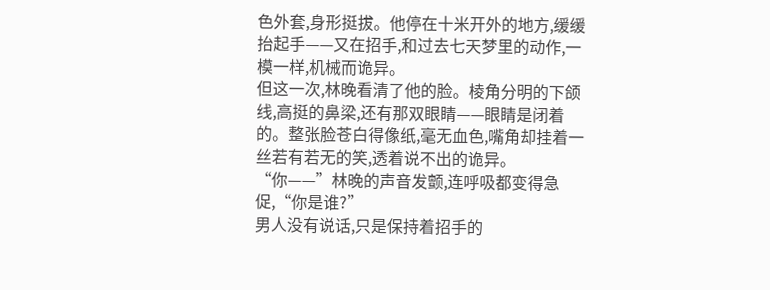色外套,身形挺拔。他停在十米开外的地方,缓缓抬起手——又在招手,和过去七天梦里的动作,一模一样,机械而诡异。
但这一次,林晚看清了他的脸。棱角分明的下颌线,高挺的鼻梁,还有那双眼睛——眼睛是闭着的。整张脸苍白得像纸,毫无血色,嘴角却挂着一丝若有若无的笑,透着说不出的诡异。
“你——”林晚的声音发颤,连呼吸都变得急促,“你是谁?”
男人没有说话,只是保持着招手的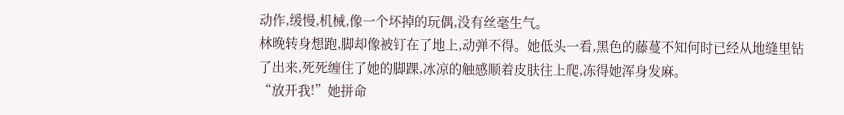动作,缓慢,机械,像一个坏掉的玩偶,没有丝毫生气。
林晚转身想跑,脚却像被钉在了地上,动弹不得。她低头一看,黑色的藤蔓不知何时已经从地缝里钻了出来,死死缠住了她的脚踝,冰凉的触感顺着皮肤往上爬,冻得她浑身发麻。
“放开我!”她拼命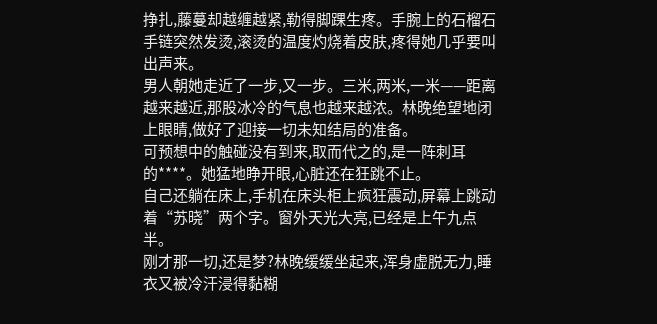挣扎,藤蔓却越缠越紧,勒得脚踝生疼。手腕上的石榴石手链突然发烫,滚烫的温度灼烧着皮肤,疼得她几乎要叫出声来。
男人朝她走近了一步,又一步。三米,两米,一米——距离越来越近,那股冰冷的气息也越来越浓。林晚绝望地闭上眼睛,做好了迎接一切未知结局的准备。
可预想中的触碰没有到来,取而代之的,是一阵刺耳的****。她猛地睁开眼,心脏还在狂跳不止。
自己还躺在床上,手机在床头柜上疯狂震动,屏幕上跳动着“苏晓”两个字。窗外天光大亮,已经是上午九点半。
刚才那一切,还是梦?林晚缓缓坐起来,浑身虚脱无力,睡衣又被冷汗浸得黏糊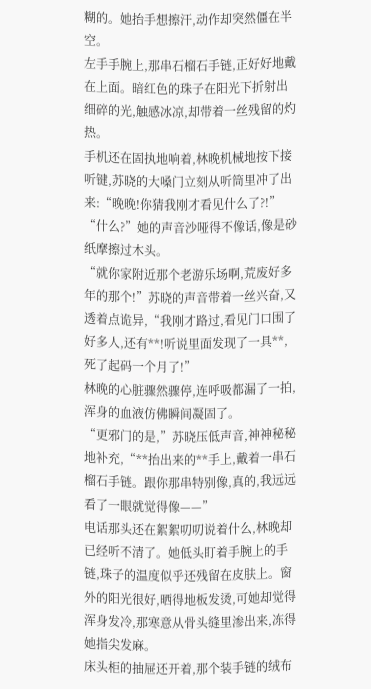糊的。她抬手想擦汗,动作却突然僵在半空。
左手手腕上,那串石榴石手链,正好好地戴在上面。暗红色的珠子在阳光下折射出细碎的光,触感冰凉,却带着一丝残留的灼热。
手机还在固执地响着,林晚机械地按下接听键,苏晓的大嗓门立刻从听筒里冲了出来:“晚晚!你猜我刚才看见什么了?!”
“什么?”她的声音沙哑得不像话,像是砂纸摩擦过木头。
“就你家附近那个老游乐场啊,荒废好多年的那个!”苏晓的声音带着一丝兴奋,又透着点诡异,“我刚才路过,看见门口围了好多人,还有**!听说里面发现了一具**,死了起码一个月了!”
林晚的心脏骤然骤停,连呼吸都漏了一拍,浑身的血液仿佛瞬间凝固了。
“更邪门的是,”苏晓压低声音,神神秘秘地补充,“**抬出来的**手上,戴着一串石榴石手链。跟你那串特别像,真的,我远远看了一眼就觉得像——”
电话那头还在絮絮叨叨说着什么,林晚却已经听不清了。她低头盯着手腕上的手链,珠子的温度似乎还残留在皮肤上。窗外的阳光很好,晒得地板发烫,可她却觉得浑身发冷,那寒意从骨头缝里渗出来,冻得她指尖发麻。
床头柜的抽屉还开着,那个装手链的绒布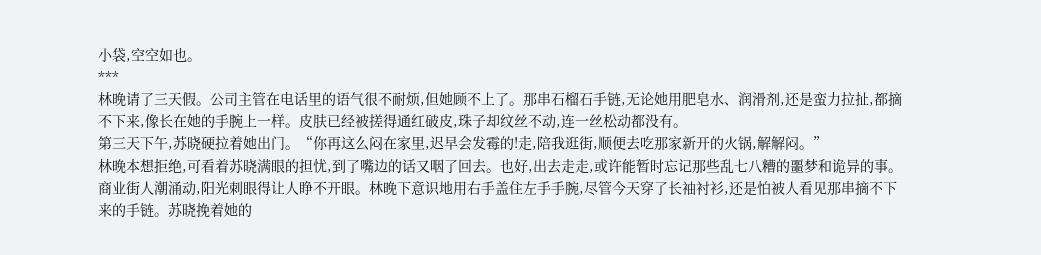小袋,空空如也。
***
林晚请了三天假。公司主管在电话里的语气很不耐烦,但她顾不上了。那串石榴石手链,无论她用肥皂水、润滑剂,还是蛮力拉扯,都摘不下来,像长在她的手腕上一样。皮肤已经被搓得通红破皮,珠子却纹丝不动,连一丝松动都没有。
第三天下午,苏晓硬拉着她出门。“你再这么闷在家里,迟早会发霉的!走,陪我逛街,顺便去吃那家新开的火锅,解解闷。”
林晚本想拒绝,可看着苏晓满眼的担忧,到了嘴边的话又咽了回去。也好,出去走走,或许能暂时忘记那些乱七八糟的噩梦和诡异的事。
商业街人潮涌动,阳光刺眼得让人睁不开眼。林晚下意识地用右手盖住左手手腕,尽管今天穿了长袖衬衫,还是怕被人看见那串摘不下来的手链。苏晓挽着她的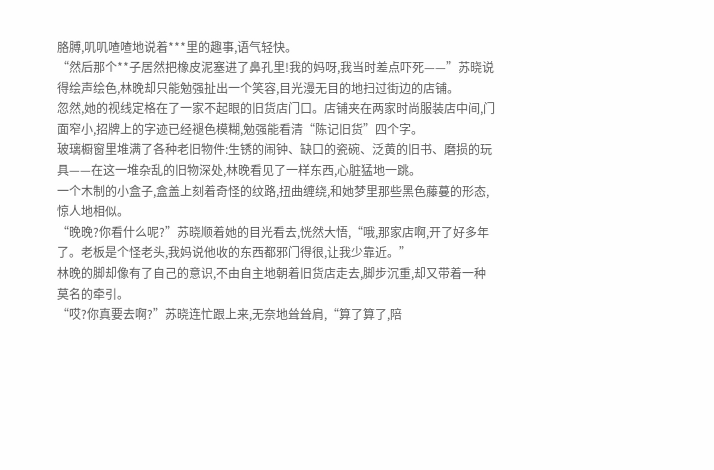胳膊,叽叽喳喳地说着***里的趣事,语气轻快。
“然后那个**子居然把橡皮泥塞进了鼻孔里!我的妈呀,我当时差点吓死——”苏晓说得绘声绘色,林晚却只能勉强扯出一个笑容,目光漫无目的地扫过街边的店铺。
忽然,她的视线定格在了一家不起眼的旧货店门口。店铺夹在两家时尚服装店中间,门面窄小,招牌上的字迹已经褪色模糊,勉强能看清“陈记旧货”四个字。
玻璃橱窗里堆满了各种老旧物件:生锈的闹钟、缺口的瓷碗、泛黄的旧书、磨损的玩具——在这一堆杂乱的旧物深处,林晚看见了一样东西,心脏猛地一跳。
一个木制的小盒子,盒盖上刻着奇怪的纹路,扭曲缠绕,和她梦里那些黑色藤蔓的形态,惊人地相似。
“晚晚?你看什么呢?”苏晓顺着她的目光看去,恍然大悟,“哦,那家店啊,开了好多年了。老板是个怪老头,我妈说他收的东西都邪门得很,让我少靠近。”
林晚的脚却像有了自己的意识,不由自主地朝着旧货店走去,脚步沉重,却又带着一种莫名的牵引。
“哎?你真要去啊?”苏晓连忙跟上来,无奈地耸耸肩,“算了算了,陪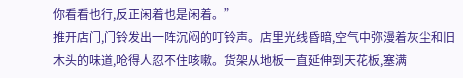你看看也行,反正闲着也是闲着。”
推开店门,门铃发出一阵沉闷的叮铃声。店里光线昏暗,空气中弥漫着灰尘和旧木头的味道,呛得人忍不住咳嗽。货架从地板一直延伸到天花板,塞满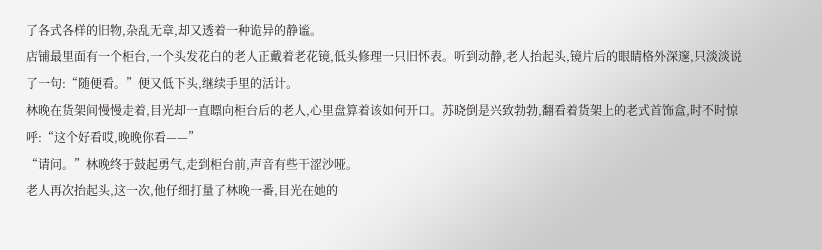了各式各样的旧物,杂乱无章,却又透着一种诡异的静谧。
店铺最里面有一个柜台,一个头发花白的老人正戴着老花镜,低头修理一只旧怀表。听到动静,老人抬起头,镜片后的眼睛格外深邃,只淡淡说了一句:“随便看。”便又低下头,继续手里的活计。
林晚在货架间慢慢走着,目光却一直瞟向柜台后的老人,心里盘算着该如何开口。苏晓倒是兴致勃勃,翻看着货架上的老式首饰盒,时不时惊呼:“这个好看哎,晚晚你看——”
“请问。”林晚终于鼓起勇气,走到柜台前,声音有些干涩沙哑。
老人再次抬起头,这一次,他仔细打量了林晚一番,目光在她的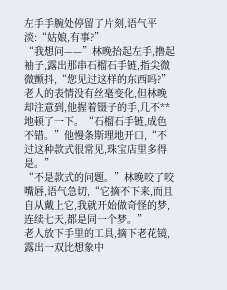左手手腕处停留了片刻,语气平淡:“姑娘,有事?”
“我想问——”林晚抬起左手,撸起袖子,露出那串石榴石手链,指尖微微颤抖,“您见过这样的东西吗?”
老人的表情没有丝毫变化,但林晚却注意到,他握着镊子的手,几不**地顿了一下。“石榴石手链,成色不错。”他慢条斯理地开口,“不过这种款式很常见,珠宝店里多得是。”
“不是款式的问题。”林晚咬了咬嘴唇,语气急切,“它摘不下来,而且自从戴上它,我就开始做奇怪的梦,连续七天,都是同一个梦。”
老人放下手里的工具,摘下老花镜,露出一双比想象中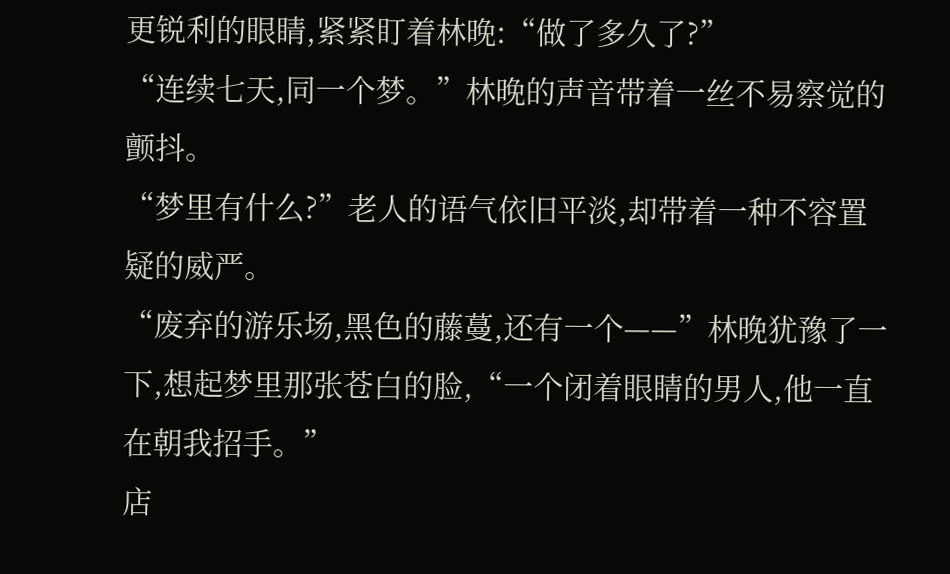更锐利的眼睛,紧紧盯着林晚:“做了多久了?”
“连续七天,同一个梦。”林晚的声音带着一丝不易察觉的颤抖。
“梦里有什么?”老人的语气依旧平淡,却带着一种不容置疑的威严。
“废弃的游乐场,黑色的藤蔓,还有一个——”林晚犹豫了一下,想起梦里那张苍白的脸,“一个闭着眼睛的男人,他一直在朝我招手。”
店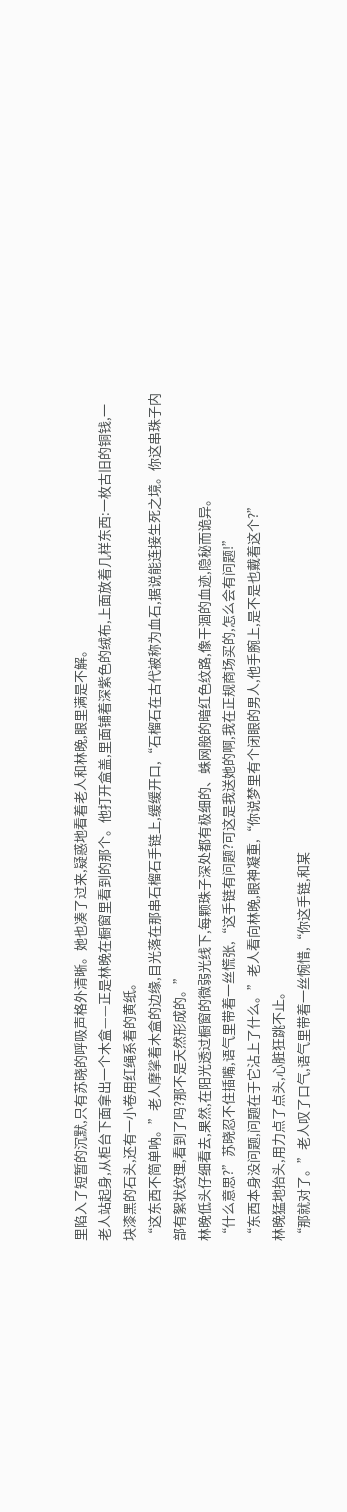里陷入了短暂的沉默,只有苏晓的呼吸声格外清晰。她也凑了过来,疑惑地看着老人和林晚,眼里满是不解。
老人站起身,从柜台下面拿出一个木盒——正是林晚在橱窗里看到的那个。他打开盒盖,里面铺着深紫色的绒布,上面放着几样东西:一枚古旧的铜钱,一块漆黑的石头,还有一小卷用红绳系着的黄纸。
“这东西不简单呐。”老人摩挲着木盒的边缘,目光落在那串石榴石手链上,缓缓开口,“石榴石在古代被称为血石,据说能连接生死之境。你这串珠子内部有絮状纹理,看到了吗?那不是天然形成的。”
林晚低头仔细看去,果然,在阳光透过橱窗的微弱光线下,每颗珠子深处都有极细的、蛛网般的暗红色纹路,像干涸的血迹,隐秘而诡异。
“什么意思?”苏晓忍不住插嘴,语气里带着一丝慌张,“这手链有问题?可这是我送她的啊,我在正规商场买的,怎么会有问题!”
“东西本身没问题,问题在于它沾上了什么。”老人看向林晚,眼神凝重,“你说梦里有个闭眼的男人,他手腕上,是不是也戴着这个?”
林晚猛地抬头,用力点了点头,心脏狂跳不止。
“那就对了。”老人叹了口气,语气里带着一丝惋惜,“你这手链,和某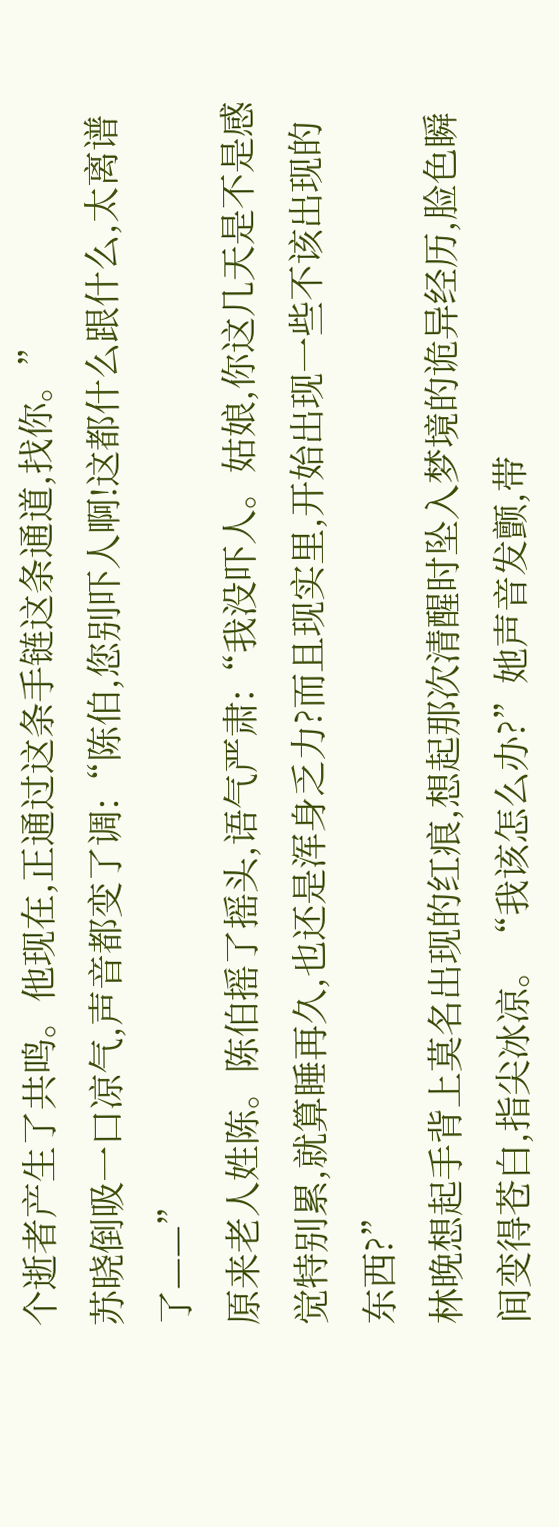个逝者产生了共鸣。他现在,正通过这条手链这条通道,找你。”
苏晓倒吸一口凉气,声音都变了调:“陈伯,您别吓人啊!这都什么跟什么,太离谱了——”
原来老人姓陈。陈伯摇了摇头,语气严肃:“我没吓人。姑娘,你这几天是不是感觉特别累,就算睡再久,也还是浑身乏力?而且现实里,开始出现一些不该出现的东西?”
林晚想起手背上莫名出现的红痕,想起那次清醒时坠入梦境的诡异经历,脸色瞬间变得苍白,指尖冰凉。“我该怎么办?”她声音发颤,带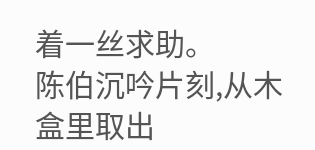着一丝求助。
陈伯沉吟片刻,从木盒里取出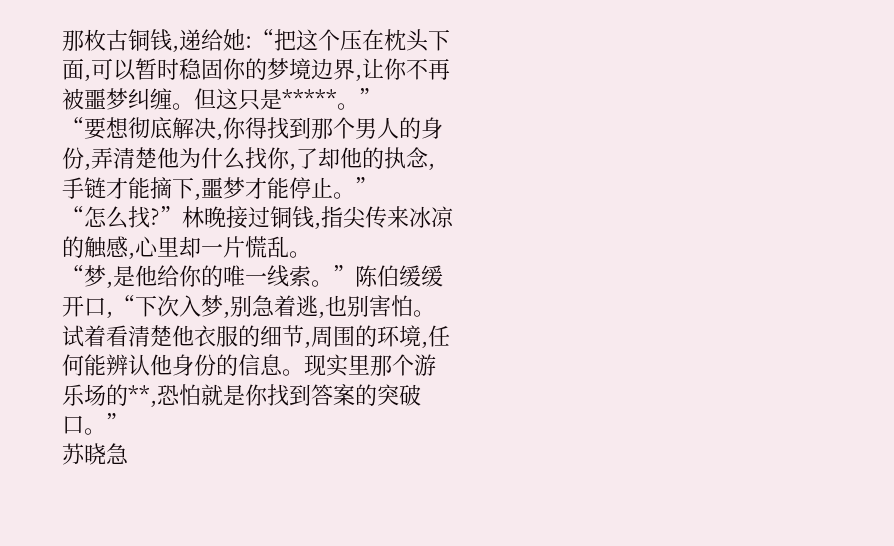那枚古铜钱,递给她:“把这个压在枕头下面,可以暂时稳固你的梦境边界,让你不再被噩梦纠缠。但这只是*****。”
“要想彻底解决,你得找到那个男人的身份,弄清楚他为什么找你,了却他的执念,手链才能摘下,噩梦才能停止。”
“怎么找?”林晚接过铜钱,指尖传来冰凉的触感,心里却一片慌乱。
“梦,是他给你的唯一线索。”陈伯缓缓开口,“下次入梦,别急着逃,也别害怕。试着看清楚他衣服的细节,周围的环境,任何能辨认他身份的信息。现实里那个游乐场的**,恐怕就是你找到答案的突破口。”
苏晓急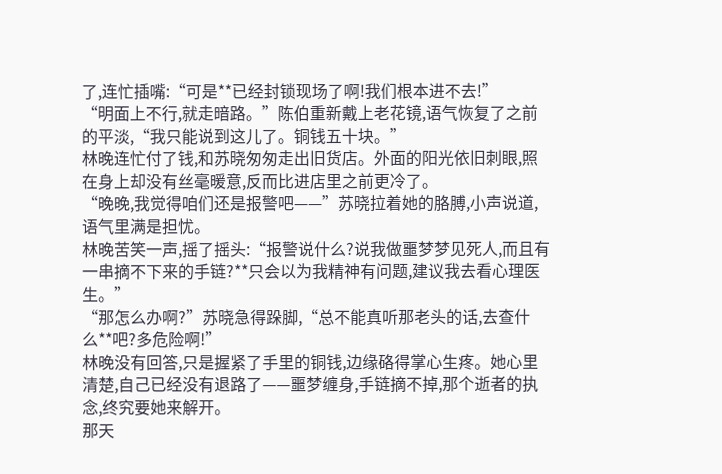了,连忙插嘴:“可是**已经封锁现场了啊!我们根本进不去!”
“明面上不行,就走暗路。”陈伯重新戴上老花镜,语气恢复了之前的平淡,“我只能说到这儿了。铜钱五十块。”
林晚连忙付了钱,和苏晓匆匆走出旧货店。外面的阳光依旧刺眼,照在身上却没有丝毫暖意,反而比进店里之前更冷了。
“晚晚,我觉得咱们还是报警吧——”苏晓拉着她的胳膊,小声说道,语气里满是担忧。
林晚苦笑一声,摇了摇头:“报警说什么?说我做噩梦梦见死人,而且有一串摘不下来的手链?**只会以为我精神有问题,建议我去看心理医生。”
“那怎么办啊?”苏晓急得跺脚,“总不能真听那老头的话,去查什么**吧?多危险啊!”
林晚没有回答,只是握紧了手里的铜钱,边缘硌得掌心生疼。她心里清楚,自己已经没有退路了——噩梦缠身,手链摘不掉,那个逝者的执念,终究要她来解开。
那天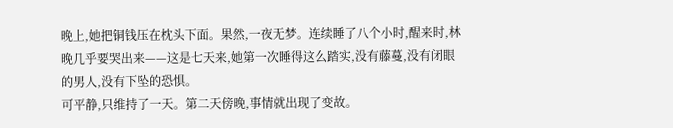晚上,她把铜钱压在枕头下面。果然,一夜无梦。连续睡了八个小时,醒来时,林晚几乎要哭出来——这是七天来,她第一次睡得这么踏实,没有藤蔓,没有闭眼的男人,没有下坠的恐惧。
可平静,只维持了一天。第二天傍晚,事情就出现了变故。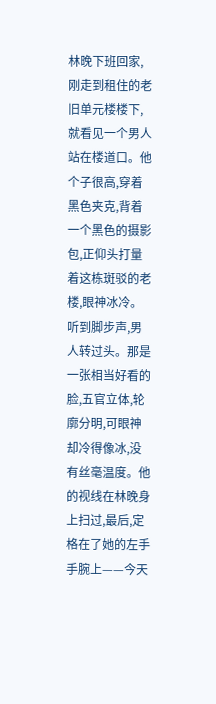林晚下班回家,刚走到租住的老旧单元楼楼下,就看见一个男人站在楼道口。他个子很高,穿着黑色夹克,背着一个黑色的摄影包,正仰头打量着这栋斑驳的老楼,眼神冰冷。
听到脚步声,男人转过头。那是一张相当好看的脸,五官立体,轮廓分明,可眼神却冷得像冰,没有丝毫温度。他的视线在林晚身上扫过,最后,定格在了她的左手手腕上——今天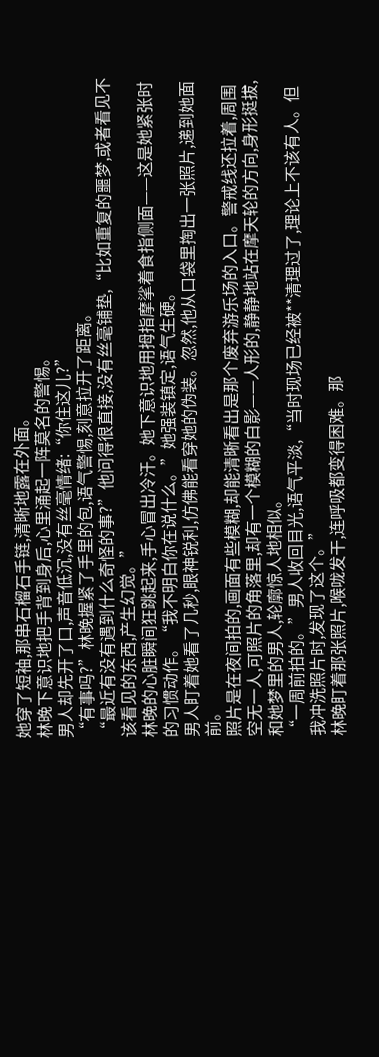她穿了短袖,那串石榴石手链,清晰地露在外面。
林晚下意识地把手背到身后,心里涌起一阵莫名的警惕。
男人却先开了口,声音低沉,没有丝毫情绪:“你住这儿?”
“有事吗?”林晚握紧了手里的包,语气警惕,刻意拉开了距离。
“最近有没有遇到什么奇怪的事?”他问得很直接,没有丝毫铺垫,“比如重复的噩梦,或者看见不该看见的东西,产生幻觉。”
林晚的心脏瞬间狂跳起来,手心冒出冷汗。她下意识地用拇指摩挲着食指侧面——这是她紧张时的习惯动作。“我不明白你在说什么。”她强装镇定,语气生硬。
男人盯着她看了几秒,眼神锐利,仿佛能看穿她的伪装。忽然,他从口袋里掏出一张照片,递到她面前。
照片是在夜间拍的,画面有些模糊,却能清晰看出是那个废弃游乐场的入口。警戒线还拉着,周围空无一人,可照片的角落里,却有一个模糊的白影——人形的,静静地站在摩天轮的方向,身形挺拔,和她梦里的男人,轮廓惊人地相似。
“一周前拍的。”男人收回目光,语气平淡,“当时现场已经被**清理过了,理论上不该有人。但我冲洗照片时,发现了这个。”
林晚盯着那张照片,喉咙发干,连呼吸都变得困难。那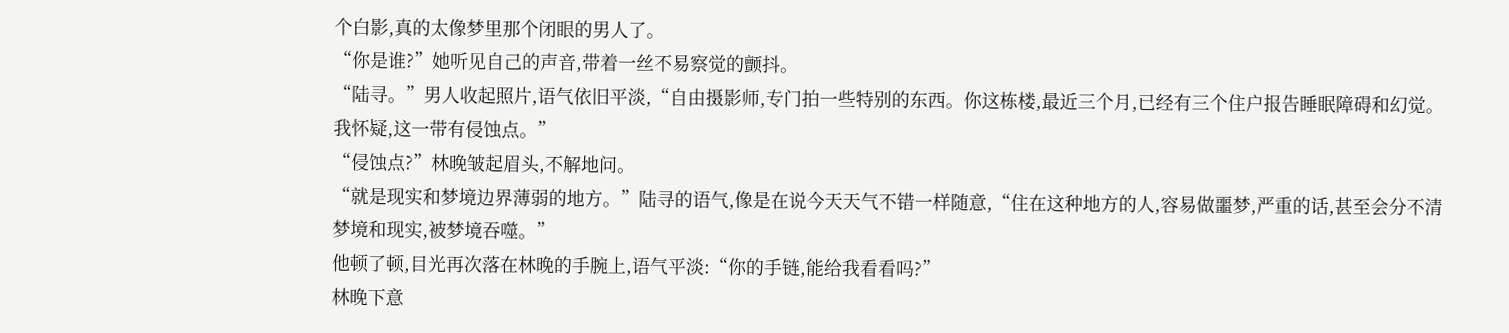个白影,真的太像梦里那个闭眼的男人了。
“你是谁?”她听见自己的声音,带着一丝不易察觉的颤抖。
“陆寻。”男人收起照片,语气依旧平淡,“自由摄影师,专门拍一些特别的东西。你这栋楼,最近三个月,已经有三个住户报告睡眠障碍和幻觉。我怀疑,这一带有侵蚀点。”
“侵蚀点?”林晚皱起眉头,不解地问。
“就是现实和梦境边界薄弱的地方。”陆寻的语气,像是在说今天天气不错一样随意,“住在这种地方的人,容易做噩梦,严重的话,甚至会分不清梦境和现实,被梦境吞噬。”
他顿了顿,目光再次落在林晚的手腕上,语气平淡:“你的手链,能给我看看吗?”
林晚下意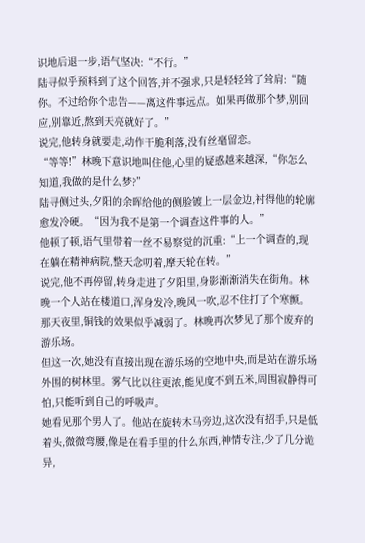识地后退一步,语气坚决:“不行。”
陆寻似乎预料到了这个回答,并不强求,只是轻轻耸了耸肩:“随你。不过给你个忠告——离这件事远点。如果再做那个梦,别回应,别靠近,熬到天亮就好了。”
说完,他转身就要走,动作干脆利落,没有丝毫留恋。
“等等!”林晚下意识地叫住他,心里的疑惑越来越深,“你怎么知道,我做的是什么梦?”
陆寻侧过头,夕阳的余晖给他的侧脸镀上一层金边,衬得他的轮廓愈发冷硬。“因为我不是第一个调查这件事的人。”
他顿了顿,语气里带着一丝不易察觉的沉重:“上一个调查的,现在躺在精神病院,整天念叨着,摩天轮在转。”
说完,他不再停留,转身走进了夕阳里,身影渐渐消失在街角。林晚一个人站在楼道口,浑身发冷,晚风一吹,忍不住打了个寒颤。
那天夜里,铜钱的效果似乎减弱了。林晚再次梦见了那个废弃的游乐场。
但这一次,她没有直接出现在游乐场的空地中央,而是站在游乐场外围的树林里。雾气比以往更浓,能见度不到五米,周围寂静得可怕,只能听到自己的呼吸声。
她看见那个男人了。他站在旋转木马旁边,这次没有招手,只是低着头,微微弯腰,像是在看手里的什么东西,神情专注,少了几分诡异,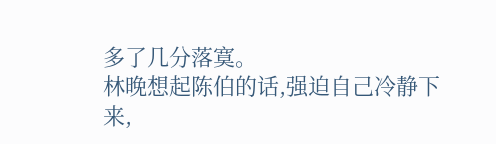多了几分落寞。
林晚想起陈伯的话,强迫自己冷静下来,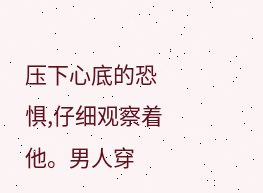压下心底的恐惧,仔细观察着他。男人穿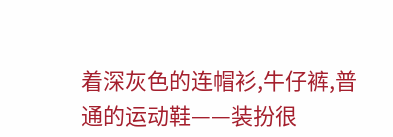着深灰色的连帽衫,牛仔裤,普通的运动鞋——装扮很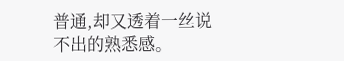普通,却又透着一丝说不出的熟悉感。